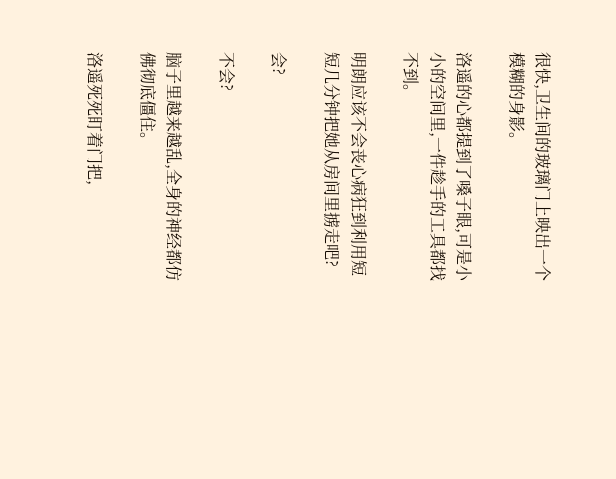很快,卫生间的玻璃门上映出一个模糊的身影。

洛遥的心都提到了嗓子眼,可是小小的空间里,一件趁手的工具都找不到。

明朗应该不会丧心病狂到利用短短几分钟把她从房间里掳走吧?

会?

不会?

脑子里越来越乱,全身的神经都仿佛彻底僵住。

洛遥死死盯着门把,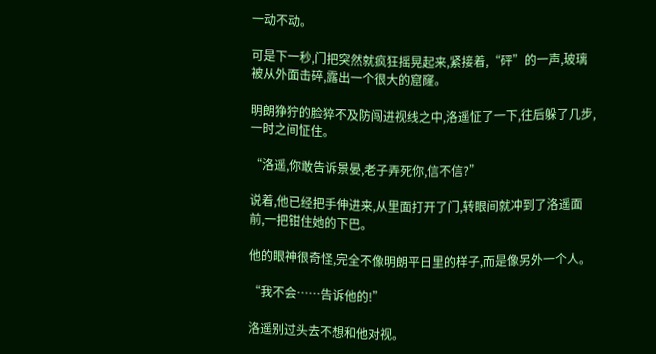一动不动。

可是下一秒,门把突然就疯狂摇晃起来,紧接着,“砰”的一声,玻璃被从外面击碎,露出一个很大的窟窿。

明朗狰狞的脸猝不及防闯进视线之中,洛遥怔了一下,往后躲了几步,一时之间怔住。

“洛遥,你敢告诉景晏,老子弄死你,信不信?”

说着,他已经把手伸进来,从里面打开了门,转眼间就冲到了洛遥面前,一把钳住她的下巴。

他的眼神很奇怪,完全不像明朗平日里的样子,而是像另外一个人。

“我不会……告诉他的!”

洛遥别过头去不想和他对视。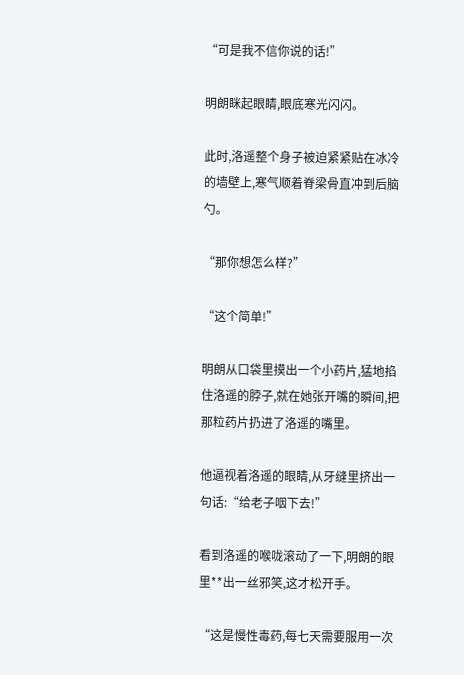“可是我不信你说的话!”

明朗眯起眼睛,眼底寒光闪闪。

此时,洛遥整个身子被迫紧紧贴在冰冷的墙壁上,寒气顺着脊梁骨直冲到后脑勺。

“那你想怎么样?”

“这个简单!”

明朗从口袋里摸出一个小药片,猛地掐住洛遥的脖子,就在她张开嘴的瞬间,把那粒药片扔进了洛遥的嘴里。

他逼视着洛遥的眼睛,从牙缝里挤出一句话:“给老子咽下去!”

看到洛遥的喉咙滚动了一下,明朗的眼里**出一丝邪笑,这才松开手。

“这是慢性毒药,每七天需要服用一次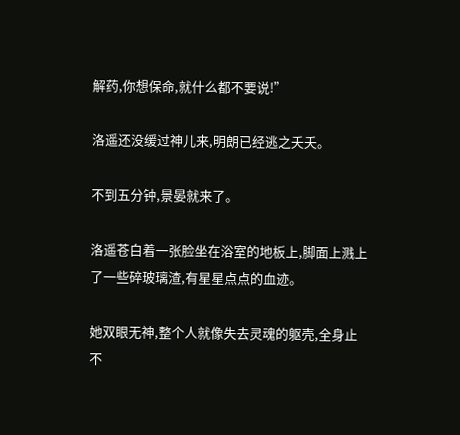解药,你想保命,就什么都不要说!”

洛遥还没缓过神儿来,明朗已经逃之夭夭。

不到五分钟,景晏就来了。

洛遥苍白着一张脸坐在浴室的地板上,脚面上溅上了一些碎玻璃渣,有星星点点的血迹。

她双眼无神,整个人就像失去灵魂的躯壳,全身止不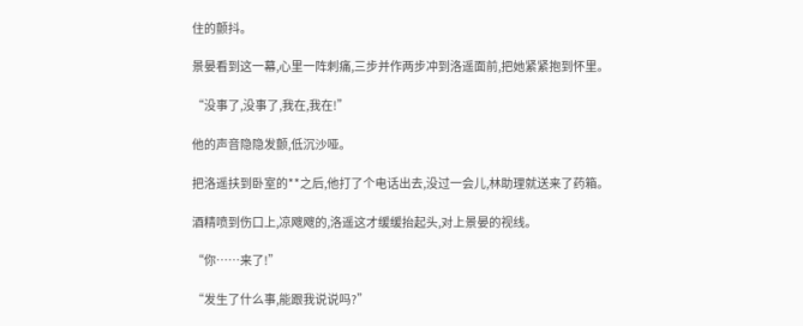住的颤抖。

景晏看到这一幕,心里一阵刺痛,三步并作两步冲到洛遥面前,把她紧紧抱到怀里。

“没事了,没事了,我在,我在!”

他的声音隐隐发颤,低沉沙哑。

把洛遥扶到卧室的**之后,他打了个电话出去,没过一会儿,林助理就送来了药箱。

酒精喷到伤口上,凉飕飕的,洛遥这才缓缓抬起头,对上景晏的视线。

“你……来了!”

“发生了什么事,能跟我说说吗?”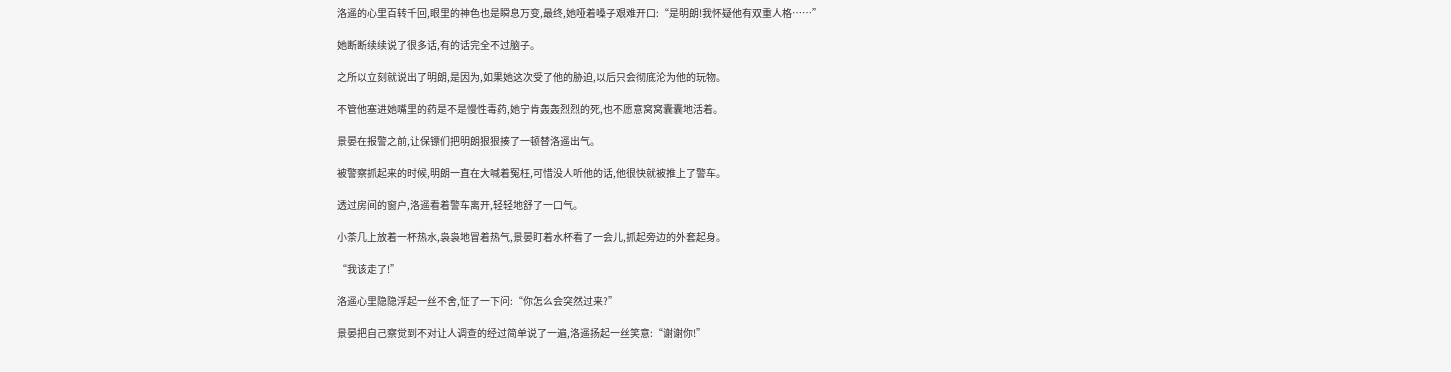洛遥的心里百转千回,眼里的神色也是瞬息万变,最终,她哑着嗓子艰难开口:“是明朗!我怀疑他有双重人格……”

她断断续续说了很多话,有的话完全不过脑子。

之所以立刻就说出了明朗,是因为,如果她这次受了他的胁迫,以后只会彻底沦为他的玩物。

不管他塞进她嘴里的药是不是慢性毒药,她宁肯轰轰烈烈的死,也不愿意窝窝囊囊地活着。

景晏在报警之前,让保镖们把明朗狠狠揍了一顿替洛遥出气。

被警察抓起来的时候,明朗一直在大喊着冤枉,可惜没人听他的话,他很快就被推上了警车。

透过房间的窗户,洛遥看着警车离开,轻轻地舒了一口气。

小茶几上放着一杯热水,袅袅地冒着热气,景晏盯着水杯看了一会儿,抓起旁边的外套起身。

“我该走了!”

洛遥心里隐隐浮起一丝不舍,怔了一下问:“你怎么会突然过来?”

景晏把自己察觉到不对让人调查的经过简单说了一遍,洛遥扬起一丝笑意:“谢谢你!”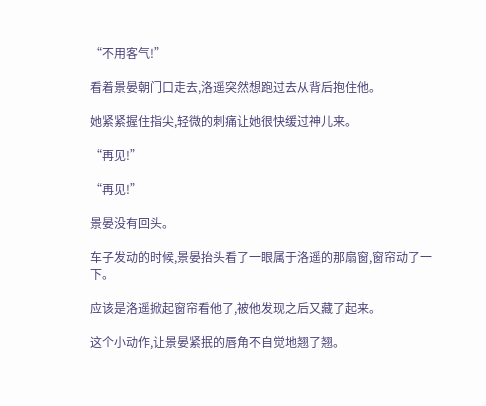“不用客气!”

看着景晏朝门口走去,洛遥突然想跑过去从背后抱住他。

她紧紧握住指尖,轻微的刺痛让她很快缓过神儿来。

“再见!”

“再见!”

景晏没有回头。

车子发动的时候,景晏抬头看了一眼属于洛遥的那扇窗,窗帘动了一下。

应该是洛遥掀起窗帘看他了,被他发现之后又藏了起来。

这个小动作,让景晏紧抿的唇角不自觉地翘了翘。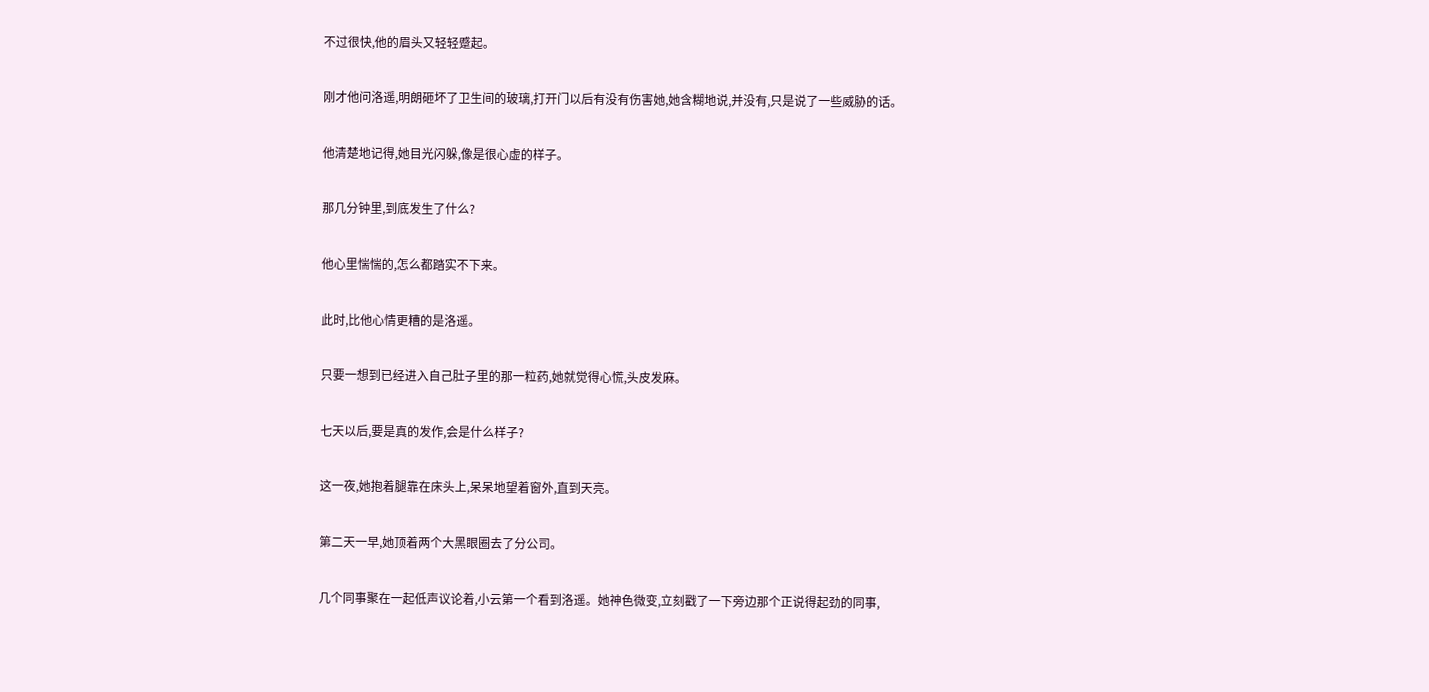不过很快,他的眉头又轻轻蹙起。

刚才他问洛遥,明朗砸坏了卫生间的玻璃,打开门以后有没有伤害她,她含糊地说,并没有,只是说了一些威胁的话。

他清楚地记得,她目光闪躲,像是很心虚的样子。

那几分钟里,到底发生了什么?

他心里惴惴的,怎么都踏实不下来。

此时,比他心情更糟的是洛遥。

只要一想到已经进入自己肚子里的那一粒药,她就觉得心慌,头皮发麻。

七天以后,要是真的发作,会是什么样子?

这一夜,她抱着腿靠在床头上,呆呆地望着窗外,直到天亮。

第二天一早,她顶着两个大黑眼圈去了分公司。

几个同事聚在一起低声议论着,小云第一个看到洛遥。她神色微变,立刻戳了一下旁边那个正说得起劲的同事,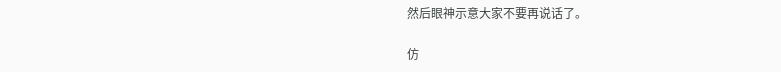然后眼神示意大家不要再说话了。

仿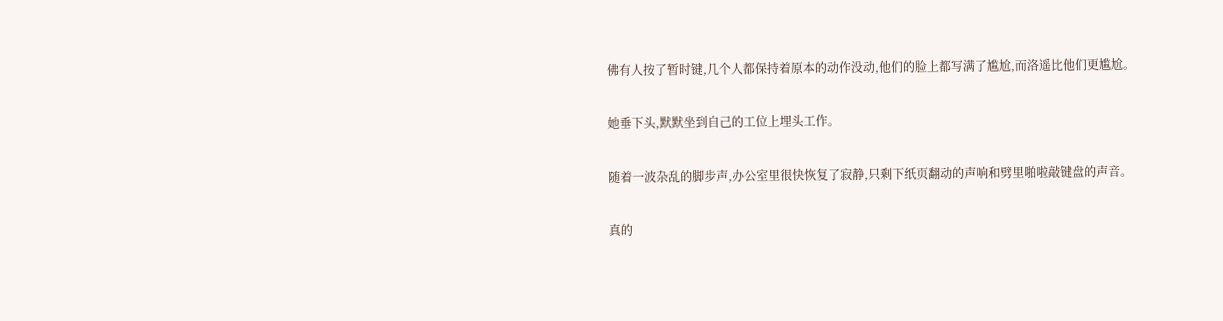佛有人按了暂时键,几个人都保持着原本的动作没动,他们的脸上都写满了尴尬,而洛遥比他们更尴尬。

她垂下头,默默坐到自己的工位上埋头工作。

随着一波杂乱的脚步声,办公室里很快恢复了寂静,只剩下纸页翻动的声响和劈里啪啦敲键盘的声音。

真的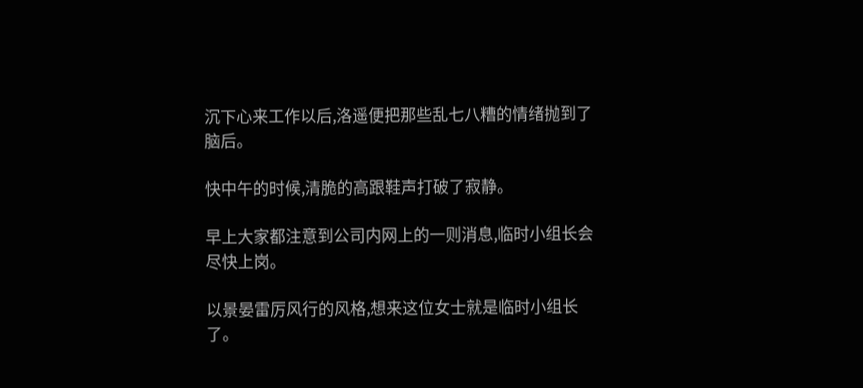沉下心来工作以后,洛遥便把那些乱七八糟的情绪抛到了脑后。

快中午的时候,清脆的高跟鞋声打破了寂静。

早上大家都注意到公司内网上的一则消息,临时小组长会尽快上岗。

以景晏雷厉风行的风格,想来这位女士就是临时小组长了。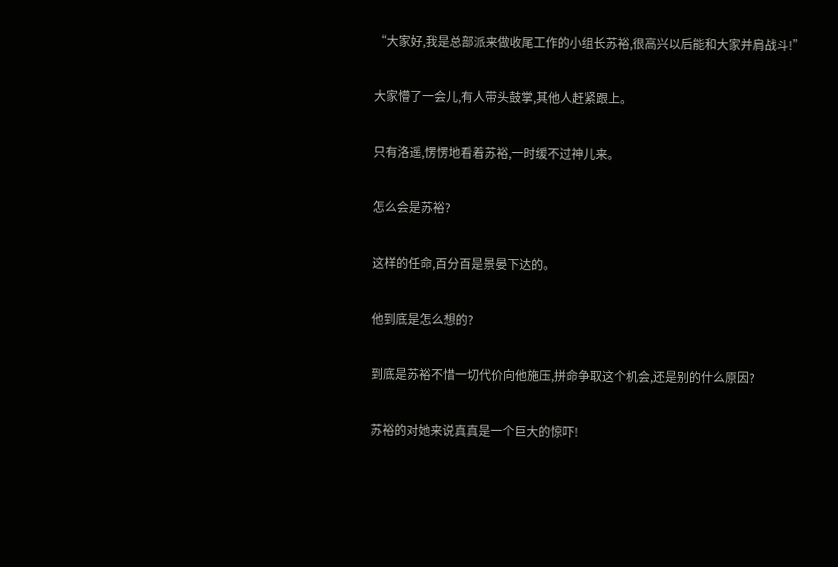“大家好,我是总部派来做收尾工作的小组长苏裕,很高兴以后能和大家并肩战斗!”

大家懵了一会儿,有人带头鼓掌,其他人赶紧跟上。

只有洛遥,愣愣地看着苏裕,一时缓不过神儿来。

怎么会是苏裕?

这样的任命,百分百是景晏下达的。

他到底是怎么想的?

到底是苏裕不惜一切代价向他施压,拼命争取这个机会,还是别的什么原因?

苏裕的对她来说真真是一个巨大的惊吓!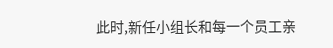此时,新任小组长和每一个员工亲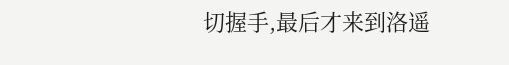切握手,最后才来到洛遥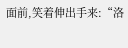面前,笑着伸出手来:“洛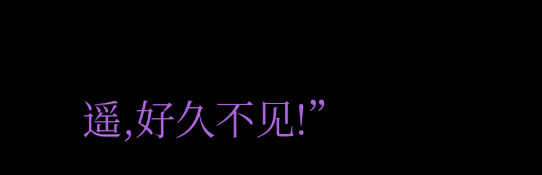遥,好久不见!”